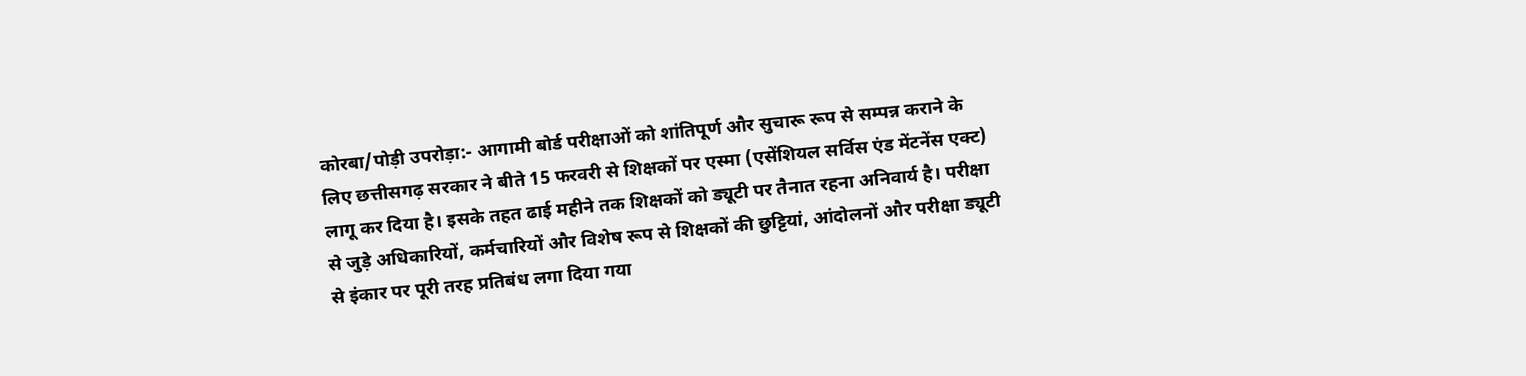कोरबा/पोड़ी उपरोड़ा:- आगामी बोर्ड परीक्षाओं को शांतिपूर्ण और सुचारू रूप से सम्पन्न कराने के लिए छत्तीसगढ़ सरकार ने बीते 15 फरवरी से शिक्षकों पर एस्मा (एसेंशियल सर्विस एंड मेंटनेंस एक्ट) लागू कर दिया है। इसके तहत ढाई महीने तक शिक्षकों को ड्यूटी पर तैनात रहना अनिवार्य है। परीक्षा से जुड़े अधिकारियों, कर्मचारियों और विशेष रूप से शिक्षकों की छुट्टियां, आंदोलनों और परीक्षा ड्यूटी से इंकार पर पूरी तरह प्रतिबंध लगा दिया गया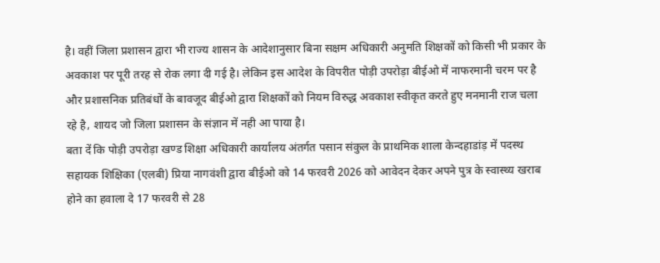है। वहीं जिला प्रशासन द्वारा भी राज्य शासन के आदेशानुसार बिना सक्षम अधिकारी अनुमति शिक्षकों को किसी भी प्रकार के अवकाश पर पूरी तरह से रोक लगा दी गई है। लेकिन इस आदेश के विपरीत पोड़ी उपरोड़ा बीईओ में नाफरमानी चरम पर है और प्रशासनिक प्रतिबंधों के बावजूद बीईओ द्वारा शिक्षकों को नियम विरुद्ध अवकाश स्वीकृत करते हुए मनमानी राज चला रहे है, शायद जो जिला प्रशासन के संज्ञान में नही आ पाया है।
बता दें कि पोड़ी उपरोड़ा खण्ड शिक्षा अधिकारी कार्यालय अंतर्गत पसान संकुल के प्राथमिक शाला केन्दहाडांड़ में पदस्थ सहायक शिक्षिका (एलबी) प्रिया नागवंशी द्वारा बीईओ को 14 फरवरी 2026 को आवेदन देकर अपने पुत्र के स्वास्थ्य खराब होने का हवाला दे 17 फरवरी से 28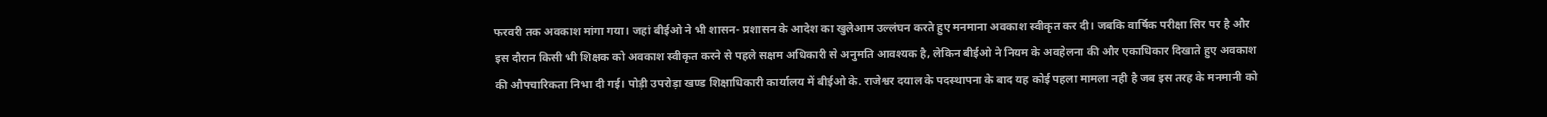फरवरी तक अवकाश मांगा गया। जहां बीईओ ने भी शासन- प्रशासन के आदेश का खुलेआम उल्लंघन करते हुए मनमाना अवकाश स्वीकृत कर दी। जबकि वार्षिक परीक्षा सिर पर है और इस दौरान किसी भी शिक्षक को अवकाश स्वीकृत करने से पहले सक्षम अधिकारी से अनुमति आवश्यक है, लेकिन बीईओ ने नियम के अवहेलना की और एकाधिकार दिखाते हुए अवकाश की औपचारिकता निभा दी गई। पोड़ी उपरोड़ा खण्ड शिक्षाधिकारी कार्यालय में बीईओ के. राजेश्वर दयाल के पदस्थापना के बाद यह कोई पहला मामला नही है जब इस तरह के मनमानी को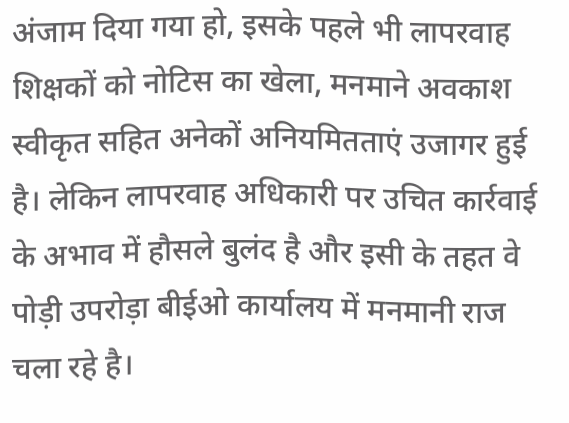अंजाम दिया गया हो, इसके पहले भी लापरवाह शिक्षकों को नोटिस का खेला, मनमाने अवकाश स्वीकृत सहित अनेकों अनियमितताएं उजागर हुई है। लेकिन लापरवाह अधिकारी पर उचित कार्रवाई के अभाव में हौसले बुलंद है और इसी के तहत वे पोड़ी उपरोड़ा बीईओ कार्यालय में मनमानी राज चला रहे है।